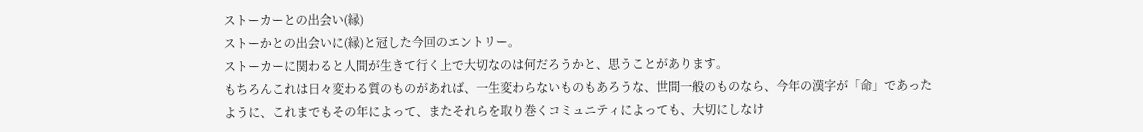ストーカーとの出会い(縁)
ストーかとの出会いに(縁)と冠した今回のエントリー。
ストーカーに関わると人間が生きて行く上で大切なのは何だろうかと、思うことがあります。
もちろんこれは日々変わる質のものがあれば、一生変わらないものもあろうな、世間一般のものなら、今年の漢字が「命」であったように、これまでもその年によって、またそれらを取り巻くコミュニティによっても、大切にしなけ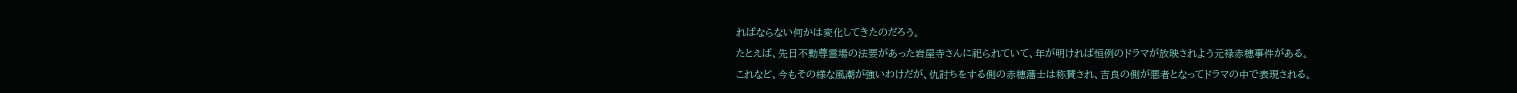ればならない何かは変化してきたのだろう。
たとえば、先日不動尊霊場の法要があった岩屋寺さんに祀られていて、年が明ければ恒例のドラマが放映されよう元禄赤穂事件がある。
これなど、今もその様な風潮が強いわけだが、仇討ちをする側の赤穂藩士は称賛され、吉良の側が悪者となってドラマの中で表現される。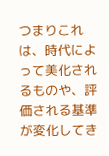つまりこれは、時代によって美化されるものや、評価される基準が変化してき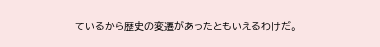ているから歴史の変遷があったともいえるわけだ。